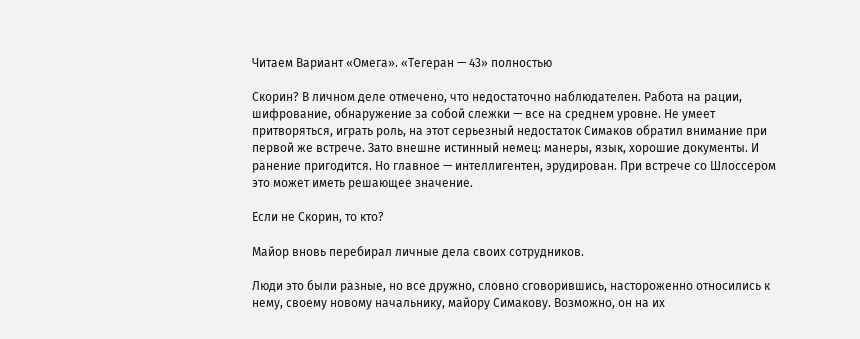Читаем Вариант «Омега». «Тегеран — 43» полностью

Скорин? В личном деле отмечено, что недостаточно наблюдателен. Работа на рации, шифрование, обнаружение за собой слежки — все на среднем уровне. Не умеет притворяться, играть роль, на этот серьезный недостаток Симаков обратил внимание при первой же встрече. Зато внешне истинный немец: манеры, язык, хорошие документы. И ранение пригодится. Но главное — интеллигентен, эрудирован. При встрече со Шлоссером это может иметь решающее значение.

Если не Скорин, то кто?

Майор вновь перебирал личные дела своих сотрудников.

Люди это были разные, но все дружно, словно сговорившись, настороженно относились к нему, своему новому начальнику, майору Симакову. Возможно, он на их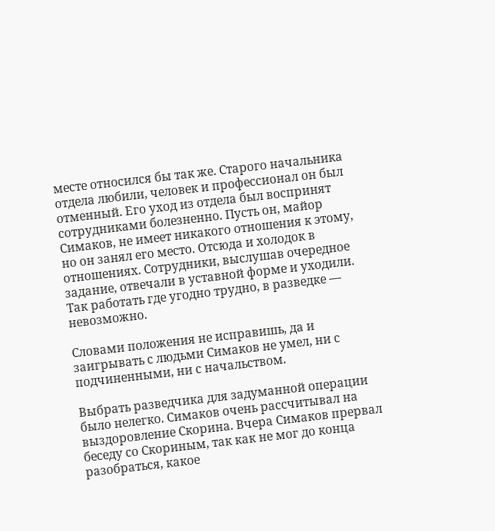месте относился бы так же. Старого начальника отдела любили, человек и профессионал он был отменный. Его уход из отдела был воспринят сотрудниками болезненно. Пусть он, майор Симаков, не имеет никакого отношения к этому, но он занял его место. Отсюда и холодок в отношениях. Сотрудники, выслушав очередное задание, отвечали в уставной форме и уходили. Так работать где угодно трудно, в разведке — невозможно.

Словами положения не исправишь, да и заигрывать с людьми Симаков не умел, ни с подчиненными, ни с начальством.

Выбрать разведчика для задуманной операции было нелегко. Симаков очень рассчитывал на выздоровление Скорина. Вчера Симаков прервал беседу со Скориным, так как не мог до конца разобраться, какое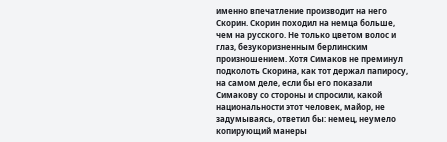именно впечатление производит на него Скорин. Скорин походил на немца больше, чем на русского. Не только цветом волос и глаз, безукоризненным берлинским произношением. Хотя Симаков не преминул подколоть Скорина, как тот держал папиросу, на самом деле, если бы его показали Симакову со стороны и спросили, какой национальности этот человек, майор, не задумываясь, ответил бы: немец, неумело копирующий манеры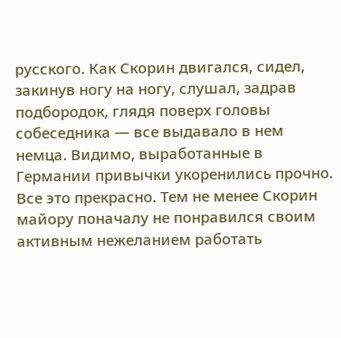русского. Как Скорин двигался, сидел, закинув ногу на ногу, слушал, задрав подбородок, глядя поверх головы собеседника — все выдавало в нем немца. Видимо, выработанные в Германии привычки укоренились прочно. Все это прекрасно. Тем не менее Скорин майору поначалу не понравился своим активным нежеланием работать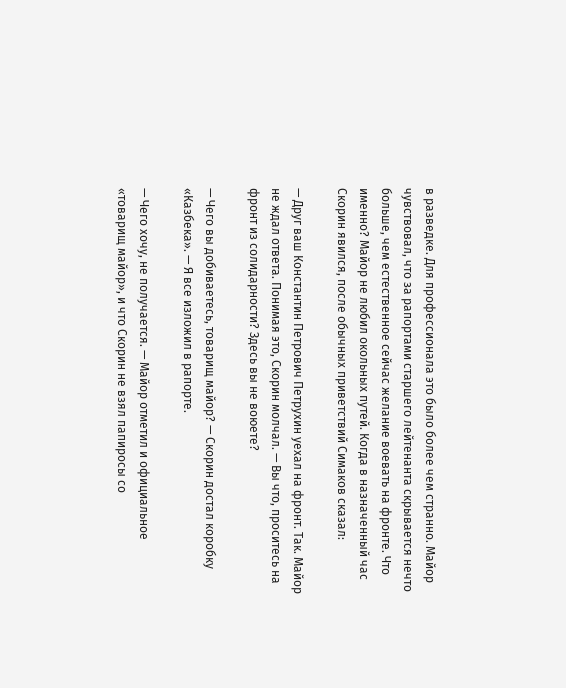в разведке. Для профессионала это было более чем странно. Майор чувствовал, что за рапортами старшего лейтенанта скрывается нечто больше, чем естественное сейчас желание воевать на фронте. Что именно? Майор не любил окольных путей. Когда в назначенный час Скорин явился, после обычных приветствий Симаков сказал:

— Друг ваш Константин Петрович Петрухин уехал на фронт. Так. Майор не ждал ответа. Понимая это, Скорин молчал. — Вы что, проситесь на фронт из солидарности? Здесь вы не воюете?

— Чего вы добиваетесь, товарищ майор? — Скорин достал коробку «Казбека». — Я все изложил в рапорте.

— Чего хочу, не получается. — Майор отметил и официальное «товарищ майор», и что Скорин не взял папиросы со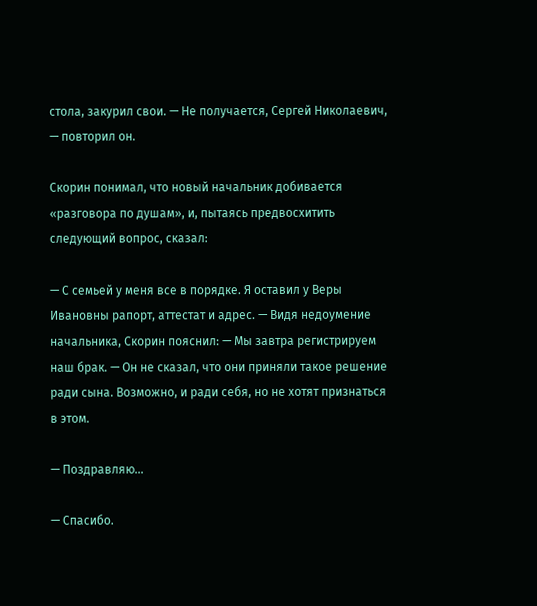стола, закурил свои. — Не получается, Сергей Николаевич, — повторил он.

Скорин понимал, что новый начальник добивается «разговора по душам», и, пытаясь предвосхитить следующий вопрос, сказал:

— С семьей у меня все в порядке. Я оставил у Веры Ивановны рапорт, аттестат и адрес. — Видя недоумение начальника, Скорин пояснил: — Мы завтра регистрируем наш брак. — Он не сказал, что они приняли такое решение ради сына. Возможно, и ради себя, но не хотят признаться в этом.

— Поздравляю…

— Спасибо.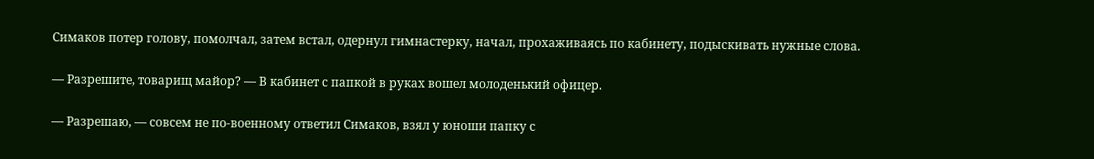Симаков потер голову, помолчал, затем встал, одернул гимнастерку, начал, прохаживаясь по кабинету, подыскивать нужные слова.

— Разрешите, товарищ майор? — В кабинет с папкой в руках вошел молоденький офицер.

— Разрешаю, — совсем не по-военному ответил Симаков, взял у юноши папку с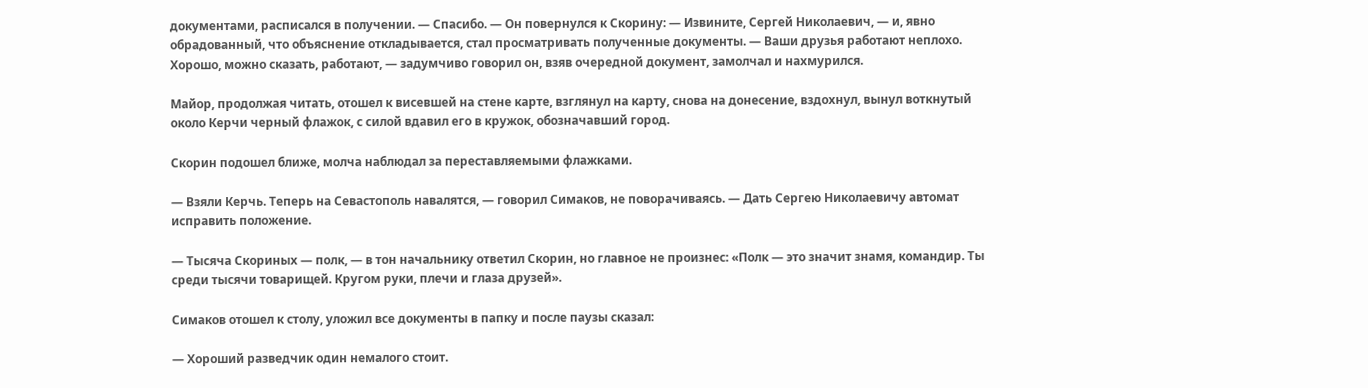документами, расписался в получении. — Спасибо. — Он повернулся к Скорину: — Извините, Сергей Николаевич, — и, явно обрадованный, что объяснение откладывается, стал просматривать полученные документы. — Ваши друзья работают неплохо. Хорошо, можно сказать, работают, — задумчиво говорил он, взяв очередной документ, замолчал и нахмурился.

Майор, продолжая читать, отошел к висевшей на стене карте, взглянул на карту, снова на донесение, вздохнул, вынул воткнутый около Керчи черный флажок, с силой вдавил его в кружок, обозначавший город.

Скорин подошел ближе, молча наблюдал за переставляемыми флажками.

— Взяли Керчь. Теперь на Севастополь навалятся, — говорил Симаков, не поворачиваясь. — Дать Сергею Николаевичу автомат исправить положение.

— Тысяча Скориных — полк, — в тон начальнику ответил Скорин, но главное не произнес: «Полк — это значит знамя, командир. Ты среди тысячи товарищей. Кругом руки, плечи и глаза друзей».

Симаков отошел к столу, уложил все документы в папку и после паузы сказал:

— Хороший разведчик один немалого стоит.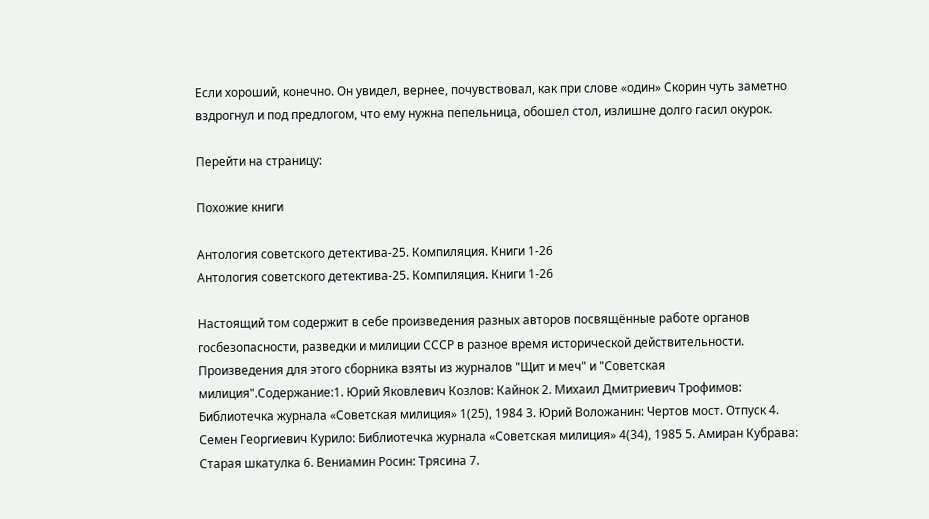Если хороший, конечно. Он увидел, вернее, почувствовал, как при слове «один» Скорин чуть заметно вздрогнул и под предлогом, что ему нужна пепельница, обошел стол, излишне долго гасил окурок.

Перейти на страницу:

Похожие книги

Антология советского детектива-25. Компиляция. Книги 1-26
Антология советского детектива-25. Компиляция. Книги 1-26

Настоящий том содержит в себе произведения разных авторов посвящённые работе органов госбезопасности, разведки и милиции СССР в разное время исторической действительности. Произведения для этого сборника взяты из журналов "Щит и меч" и "Советская милиция".Содержание:1. Юрий Яковлевич Козлов: Кайнок 2. Михаил Дмитриевич Трофимов: Библиотечка журнала «Советская милиция» 1(25), 1984 3. Юрий Воложанин: Чертов мост. Отпуск 4. Семен Георгиевич Курило: Библиотечка журнала «Советская милиция» 4(34), 1985 5. Амиран Кубрава: Старая шкатулка 6. Вениамин Росин: Трясина 7.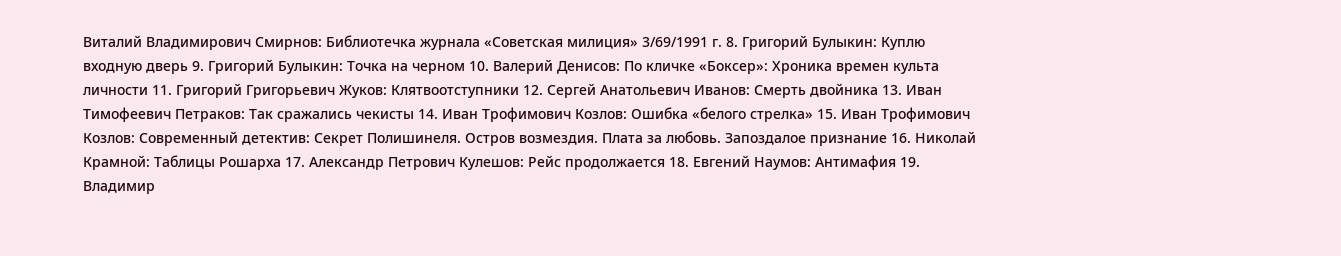Виталий Владимирович Смирнов: Библиотечка журнала «Советская милиция» 3/69/1991 г. 8. Григорий Булыкин: Куплю входную дверь 9. Григорий Булыкин: Точка на черном 10. Валерий Денисов: По кличке «Боксер»: Хроника времен культа личности 11. Григорий Григорьевич Жуков: Клятвоотступники 12. Сергей Анатольевич Иванов: Смерть двойника 13. Иван Тимофеевич Петраков: Так сражались чекисты 14. Иван Трофимович Козлов: Ошибка «белого стрелка» 15. Иван Трофимович Козлов: Современный детектив: Секрет Полишинеля. Остров возмездия. Плата за любовь. Запоздалое признание 16. Николай Крамной: Таблицы Рошарха 17. Александр Петрович Кулешов: Рейс продолжается 18. Евгений Наумов: Антимафия 19. Владимир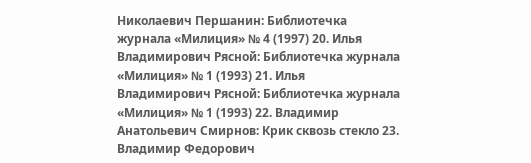Николаевич Першанин: Библиотечка журнала «Милиция» № 4 (1997) 20. Илья Владимирович Рясной: Библиотечка журнала «Милиция» № 1 (1993) 21. Илья Владимирович Рясной: Библиотечка журнала «Милиция» № 1 (1993) 22. Владимир Анатольевич Смирнов: Крик сквозь стекло 23. Владимир Федорович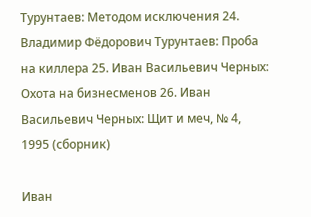Турунтаев: Методом исключения 24. Владимир Фёдорович Турунтаев: Проба на киллера 25. Иван Васильевич Черных: Охота на бизнесменов 26. Иван Васильевич Черных: Щит и меч, № 4, 1995 (сборник)

Иван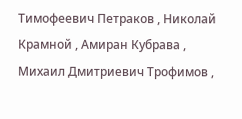Тимофеевич Петраков , Николай Крамной , Амиран Кубрава , Михаил Дмитриевич Трофимов ,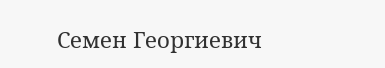Семен Георгиевич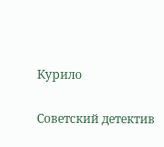Курило

Советский детектив